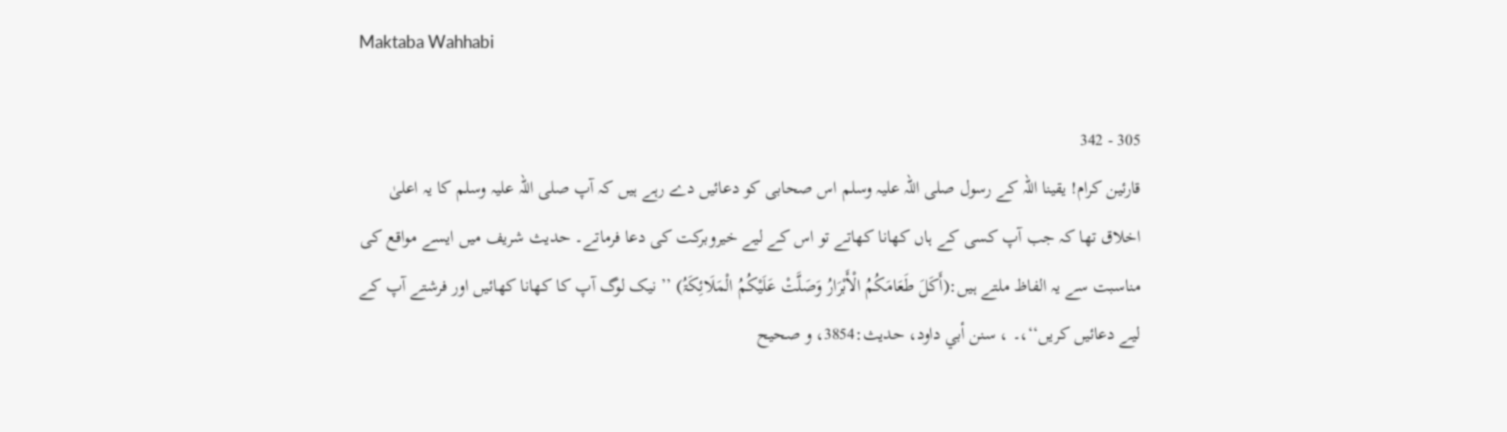Maktaba Wahhabi

305 - 342
قارئین کرام! یقینا اللہ کے رسول صلی اللہ علیہ وسلم اس صحابی کو دعائیں دے رہے ہیں کہ آپ صلی اللہ علیہ وسلم کا یہ اعلیٰ اخلاق تھا کہ جب آپ کسی کے ہاں کھانا کھاتے تو اس کے لیے خیروبرکت کی دعا فرماتے۔ حدیث شریف میں ایسے مواقع کی مناسبت سے یہ الفاظ ملتے ہیں:(أَکَلَ طَعَامَکُمُ الْأَبْرَارُ وَصَلَّتْ عَلَیْکُمُ الْمَلَائِکَۃُ) ’’ نیک لوگ آپ کا کھانا کھائیں اور فرشتے آپ کے لیے دعائیں کریں‘‘،۔ ، سنن أبي داود، حدیث:3854، و صحیح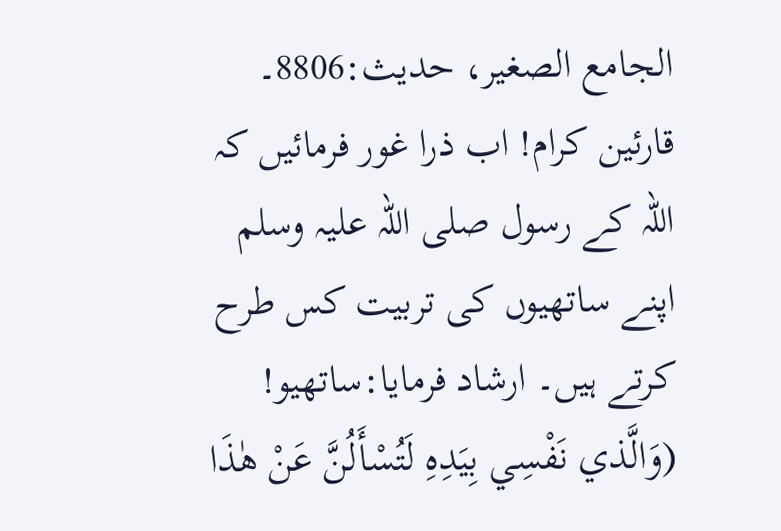الجامع الصغیر، حدیث:8806۔ قارئین کرام! اب ذرا غور فرمائیں کہ اللہ کے رسول صلی اللہ علیہ وسلم اپنے ساتھیوں کی تربیت کس طرح کرتے ہیں۔ ارشاد فرمایا:ساتھیو! (وَالَّذي نَفْسِي بِیَدِہِ لَتُسْأَلُنَّ عَنْ ھٰذَا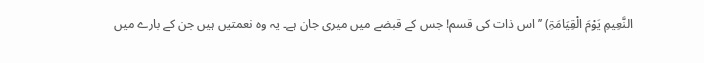النَّعِیمِ یَوْمَ الْقِیَامَۃِ) ’’اس ذات کی قسم! جس کے قبضے میں میری جان ہے۔ یہ وہ نعمتیں ہیں جن کے بارے میں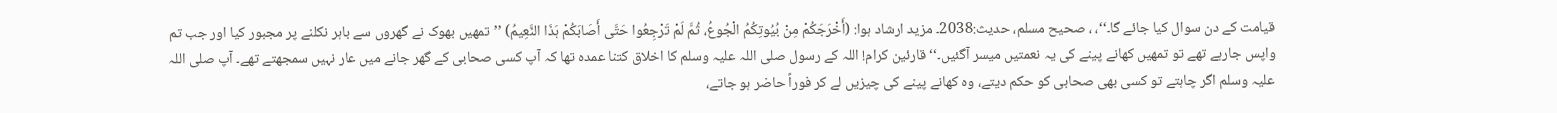قیامت کے دن سوال کیا جائے گا۔‘‘، ، صحیح مسلم، حدیث:2038۔ مزید ارشاد ہوا: (أَخْرَجَکُمْ مِنْ بُیُوتِکُمُ الْجُوعُ، ثُمَّ لَمْ تَرْجِعُوا حَتَّی أَصَابَکُمْ ہَذَا النَّعِیمُ) ’’تمھیں بھوک نے گھروں سے باہر نکلنے پر مجبور کیا اور جب تم واپس جارہے تھے تو تمھیں کھانے پینے کی یہ نعمتیں میسر آگئیں۔‘‘ قارئین کرام! اللہ کے رسول صلی اللہ علیہ وسلم کا اخلاق کتنا عمدہ تھا کہ آپ کسی صحابی کے گھر جانے میں عار نہیں سمجھتے تھے۔ آپ صلی اللہ علیہ وسلم اگر چاہتے تو کسی بھی صحابی کو حکم دیتے، وہ کھانے پینے کی چیزیں لے کر فوراً حاضر ہو جاتے،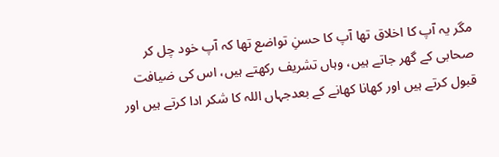مگر یہ آپ کا اخلاق تھا آپ کا حسنِ تواضع تھا کہ آپ خود چل کر صحابی کے گھر جاتے ہیں، وہاں تشریف رکھتے ہیں، اس کی ضیافت قبول کرتے ہیں اور کھانا کھانے کے بعدجہاں اللہ کا شکر ادا کرتے ہیں اور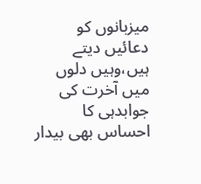میزبانوں کو دعائیں دیتے ہیں،وہیں دلوں میں آخرت کی جوابدہی کا احساس بھی بیدار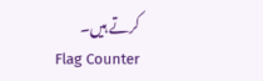کرتے ہیں۔
Flag Counter